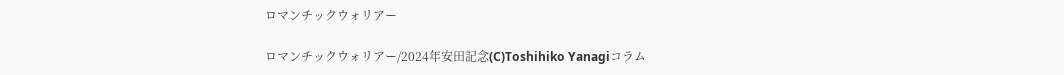ロマンチックウォリアー

ロマンチックウォリアー/2024年安田記念(C)Toshihiko Yanagiコラム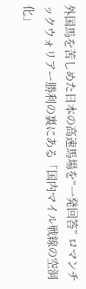外国馬を苦しめた日本の高速馬場を“一発回答” ロマンチックウォリアー勝利の裏にある「国内マイル戦線の空洞化」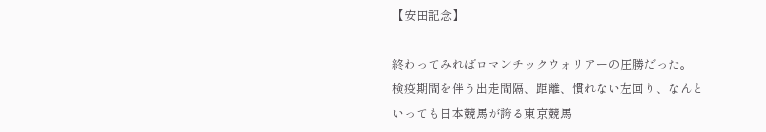【安田記念】

終わってみればロマンチックウォリアーの圧勝だった。 検疫期間を伴う出走間隔、距離、慣れない左回り、なんといっても日本競馬が誇る東京競馬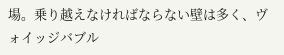場。乗り越えなければならない壁は多く、ヴォイッジバブル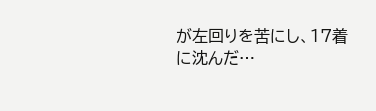が左回りを苦にし、17着に沈んだ…